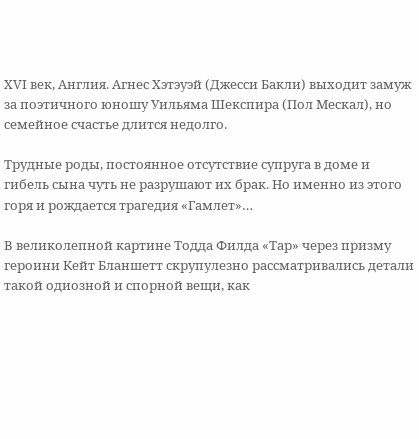XVI век, Англия. Агнес Хэтэуэй (Джесси Бакли) выходит замуж за поэтичного юношу Уильяма Шекспира (Пол Мескал), но семейное счастье длится недолго.

Трудные роды, постоянное отсутствие супруга в доме и гибель сына чуть не разрушают их брак. Но именно из этого горя и рождается трагедия «Гамлет»…

В великолепной картине Тодда Филда «Тар» через призму героини Кейт Бланшетт скрупулезно рассматривались детали такой одиозной и спорной вещи, как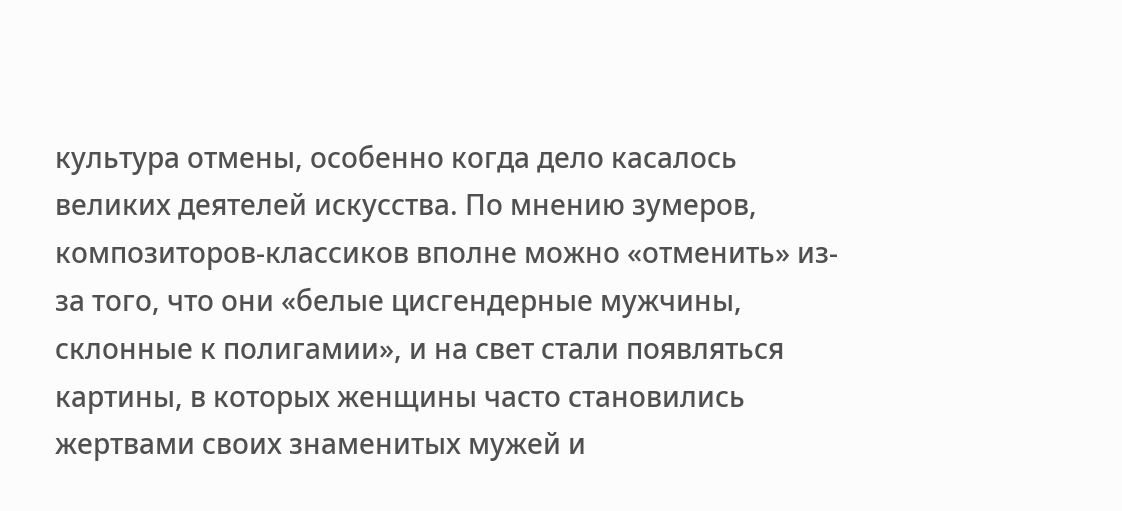культура отмены, особенно когда дело касалось великих деятелей искусства. По мнению зумеров, композиторов-классиков вполне можно «отменить» из-за того, что они «белые цисгендерные мужчины, склонные к полигамии», и на свет стали появляться картины, в которых женщины часто становились жертвами своих знаменитых мужей и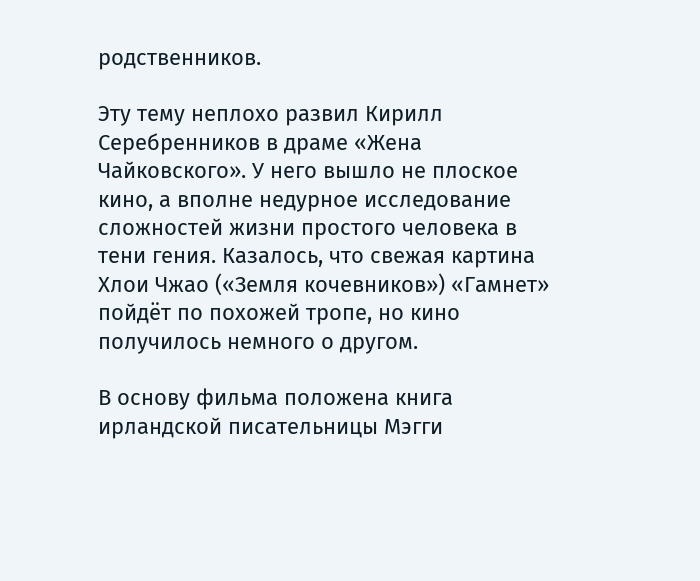родственников.

Эту тему неплохо развил Кирилл Серебренников в драме «Жена Чайковского». У него вышло не плоское кино, а вполне недурное исследование сложностей жизни простого человека в тени гения. Казалось, что свежая картина Хлои Чжао («Земля кочевников») «Гамнет» пойдёт по похожей тропе, но кино получилось немного о другом.

В основу фильма положена книга ирландской писательницы Мэгги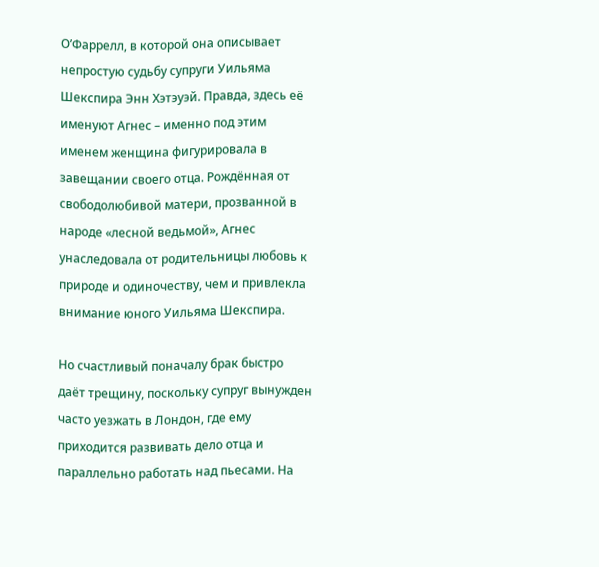О’Фаррелл, в которой она описывает непростую судьбу супруги Уильяма Шекспира Энн Хэтэуэй. Правда, здесь её именуют Агнес – именно под этим именем женщина фигурировала в завещании своего отца. Рождённая от свободолюбивой матери, прозванной в народе «лесной ведьмой», Агнес унаследовала от родительницы любовь к природе и одиночеству, чем и привлекла внимание юного Уильяма Шекспира.

Но счастливый поначалу брак быстро даёт трещину, поскольку супруг вынужден часто уезжать в Лондон, где ему приходится развивать дело отца и параллельно работать над пьесами. На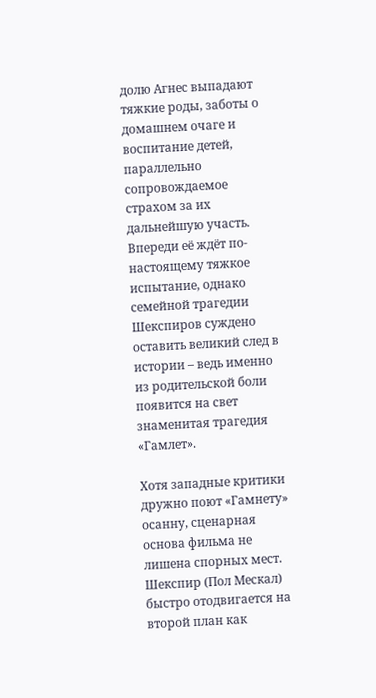долю Агнес выпадают тяжкие роды, заботы о домашнем очаге и воспитание детей, параллельно сопровождаемое страхом за их дальнейшую участь. Впереди её ждёт по-настоящему тяжкое испытание, однако семейной трагедии Шекспиров суждено оставить великий след в истории – ведь именно из родительской боли появится на свет знаменитая трагедия «Гамлет».

Хотя западные критики дружно поют «Гамнету» осанну, сценарная основа фильма не лишена спорных мест. Шекспир (Пол Мескал) быстро отодвигается на второй план как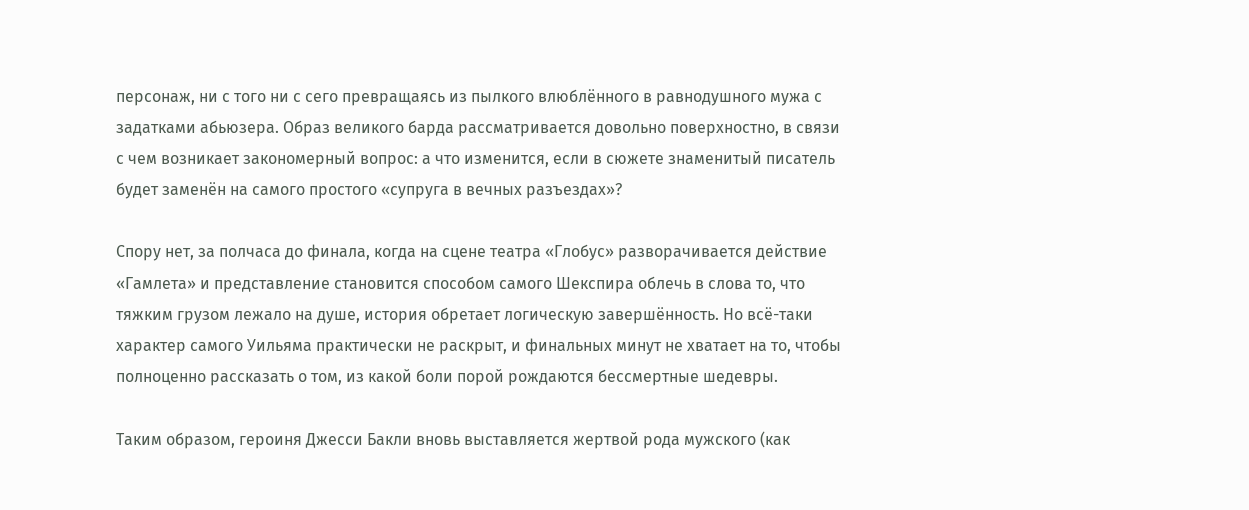персонаж, ни с того ни с сего превращаясь из пылкого влюблённого в равнодушного мужа с задатками абьюзера. Образ великого барда рассматривается довольно поверхностно, в связи с чем возникает закономерный вопрос: а что изменится, если в сюжете знаменитый писатель будет заменён на самого простого «супруга в вечных разъездах»?

Спору нет, за полчаса до финала, когда на сцене театра «Глобус» разворачивается действие «Гамлета» и представление становится способом самого Шекспира облечь в слова то, что тяжким грузом лежало на душе, история обретает логическую завершённость. Но всё-таки характер самого Уильяма практически не раскрыт, и финальных минут не хватает на то, чтобы полноценно рассказать о том, из какой боли порой рождаются бессмертные шедевры.

Таким образом, героиня Джесси Бакли вновь выставляется жертвой рода мужского (как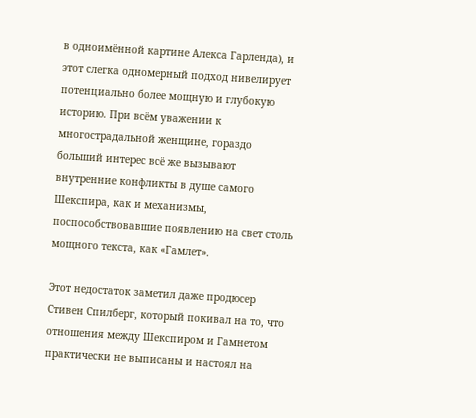в одноимённой картине Алекса Гарленда), и этот слегка одномерный подход нивелирует потенциально более мощную и глубокую историю. При всём уважении к многострадальной женщине, гораздо больший интерес всё же вызывают внутренние конфликты в душе самого Шекспира, как и механизмы, поспособствовавшие появлению на свет столь мощного текста, как «Гамлет».

Этот недостаток заметил даже продюсер Стивен Спилберг, который покивал на то, что отношения между Шекспиром и Гамнетом практически не выписаны и настоял на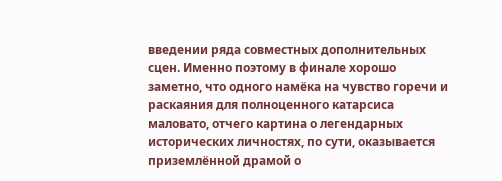введении ряда совместных дополнительных сцен. Именно поэтому в финале хорошо заметно, что одного намёка на чувство горечи и раскаяния для полноценного катарсиса маловато, отчего картина о легендарных исторических личностях, по сути, оказывается приземлённой драмой о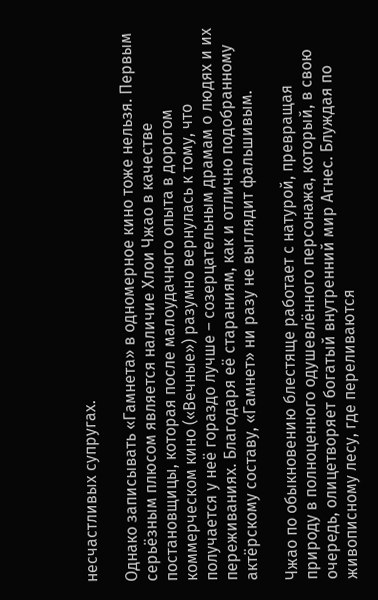несчастливых супругах.

Однако записывать «Гамнета» в одномерное кино тоже нельзя. Первым серьёзным плюсом является наличие Хлои Чжао в качестве постановщицы, которая после малоудачного опыта в дорогом коммерческом кино («Вечные») разумно вернулась к тому, что получается у неё гораздо лучше – созерцательным драмам о людях и их переживаниях. Благодаря её стараниям, как и отлично подобранному актёрскому составу, «Гамнет» ни разу не выглядит фальшивым.

Чжао по обыкновению блестяще работает с натурой, превращая природу в полноценного одушевлённого персонажа, который, в свою очередь, олицетворяет богатый внутренний мир Агнес. Блуждая по живописному лесу, где переливаются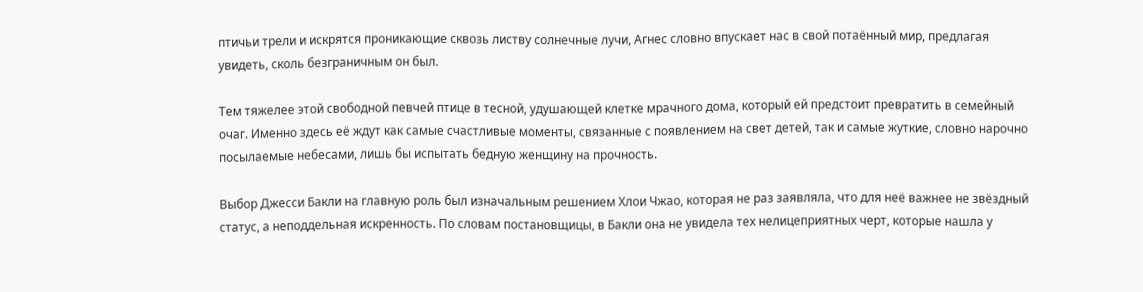птичьи трели и искрятся проникающие сквозь листву солнечные лучи, Агнес словно впускает нас в свой потаённый мир, предлагая увидеть, сколь безграничным он был.

Тем тяжелее этой свободной певчей птице в тесной, удушающей клетке мрачного дома, который ей предстоит превратить в семейный очаг. Именно здесь её ждут как самые счастливые моменты, связанные с появлением на свет детей, так и самые жуткие, словно нарочно посылаемые небесами, лишь бы испытать бедную женщину на прочность.

Выбор Джесси Бакли на главную роль был изначальным решением Хлои Чжао, которая не раз заявляла, что для неё важнее не звёздный статус, а неподдельная искренность. По словам постановщицы, в Бакли она не увидела тех нелицеприятных черт, которые нашла у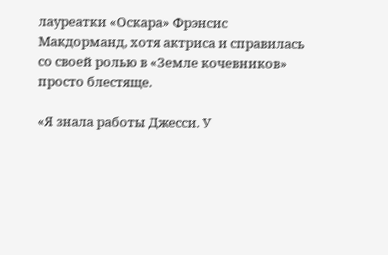лауреатки «Оскара» Фрэнсис Макдорманд, хотя актриса и справилась со своей ролью в «Земле кочевников» просто блестяще.

«Я знала работы Джесси. У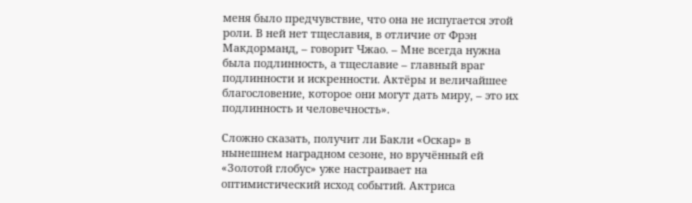меня было предчувствие, что она не испугается этой роли. В ней нет тщеславия, в отличие от Фрэн Макдорманд, – говорит Чжао. – Мне всегда нужна была подлинность, а тщеславие – главный враг подлинности и искренности. Актёры и величайшее благословение, которое они могут дать миру, – это их подлинность и человечность».

Сложно сказать, получит ли Бакли «Оскар» в нынешнем наградном сезоне, но вручённый ей «Золотой глобус» уже настраивает на оптимистический исход событий. Актриса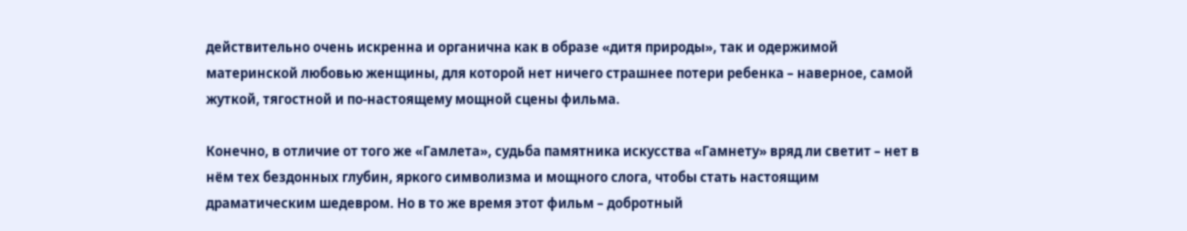действительно очень искренна и органична как в образе «дитя природы», так и одержимой материнской любовью женщины, для которой нет ничего страшнее потери ребенка – наверное, самой жуткой, тягостной и по-настоящему мощной сцены фильма.

Конечно, в отличие от того же «Гамлета», судьба памятника искусства «Гамнету» вряд ли светит – нет в нём тех бездонных глубин, яркого символизма и мощного слога, чтобы стать настоящим драматическим шедевром. Но в то же время этот фильм – добротный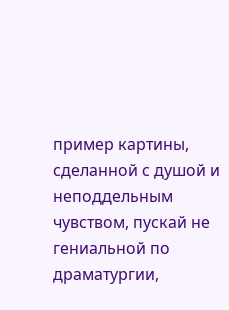пример картины, сделанной с душой и неподдельным чувством, пускай не гениальной по драматургии,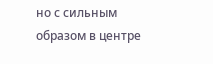но с сильным образом в центре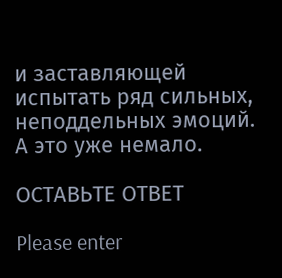и заставляющей испытать ряд сильных, неподдельных эмоций. А это уже немало.

ОСТАВЬТЕ ОТВЕТ

Please enter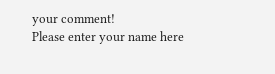your comment!
Please enter your name here